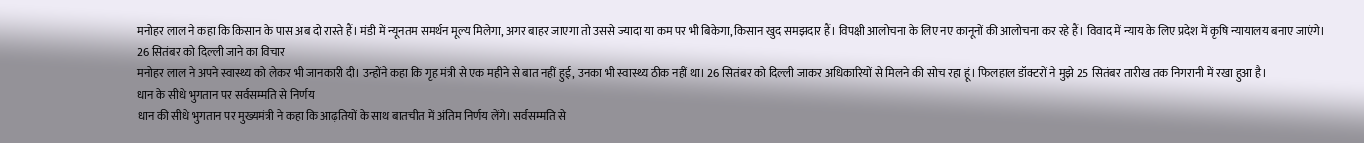मनोहर लाल ने कहा कि किसान के पास अब दो रास्ते हैं। मंडी में न्यूनतम समर्थन मूल्य मिलेगा, अगर बाहर जाएगा तो उससे ज्यादा या कम पर भी बिकेगा, किसान खुद समझदार हैं। विपक्षी आलोचना के लिए नए कानूनों की आलोचना कर रहे हैं। विवाद में न्याय के लिए प्रदेश में कृषि न्यायालय बनाए जाएंगे।
26 सितंबर को दिल्ली जाने का विचार
मनोहर लाल ने अपने स्वास्थ्य को लेकर भी जानकारी दी। उन्होंने कहा कि गृह मंत्री से एक महीने से बात नहीं हुई, उनका भी स्वास्थ्य ठीक नहीं था। 26 सितंबर को दिल्ली जाकर अधिकारियों से मिलने की सोच रहा हूं। फिलहाल डॉक्टरों ने मुझे 25 सितंबर तारीख तक निगरानी में रखा हुआ है।
धान के सीधे भुगतान पर सर्वसम्मति से निर्णय
धान की सीधे भुगतान पर मुख्यमंत्री ने कहा कि आढ़तियों के साथ बातचीत में अंतिम निर्णय लेंगे। सर्वसम्मति से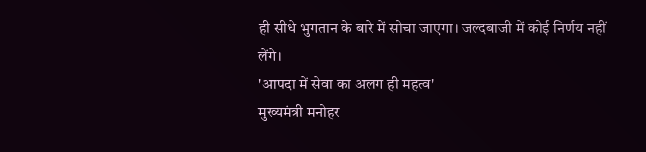ही सीधे भुगतान के बारे में सोचा जाएगा। जल्दबाजी में कोई निर्णय नहीं लेंगे।
'आपदा में सेवा का अलग ही महत्व'
मुख्यमंत्री मनोहर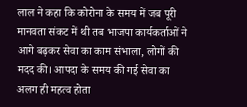लाल ने कहा कि कोरोना के समय में जब पूरी मानवता संकट में थी तब भाजपा कार्यकर्ताओं ने आगे बढ़कर सेवा का काम संभाला, लोगों की मदद की। आपदा के समय की गई सेवा का अलग ही महत्व होता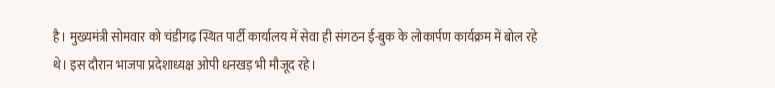है। मुख्यमंत्री सोमवार को चंडीगढ़ स्थित पार्टी कार्यालय में सेवा ही संगठन ई-बुक के लोकार्पण कार्यक्रम में बोल रहे थे। इस दौरान भाजपा प्रदेशाध्यक्ष ओपी धनखड़ भी मौजूद रहे।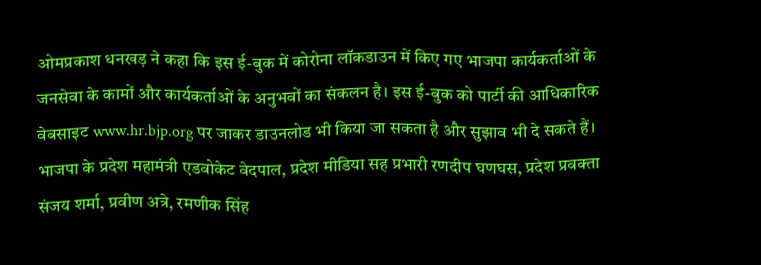ओमप्रकाश धनखड़ ने कहा कि इस ई-बुक में कोरोना लॉकडाउन में किए गए भाजपा कार्यकर्ताओं के जनसेवा के कामों और कार्यकर्ताओं के अनुभवों का संकलन है। इस ई-बुक को पार्टी की आधिकारिक वेबसाइट www.hr.bjp.org पर जाकर डाउनलोड भी किया जा सकता है और सुझाव भी दे सकते हैं।
भाजपा के प्रदेश महामंत्री एडवोकेट वेदपाल, प्रदेश मीडिया सह प्रभारी रणदीप घणघस, प्रदेश प्रवक्ता संजय शर्मा, प्रवीण अत्रे, रमणीक सिंह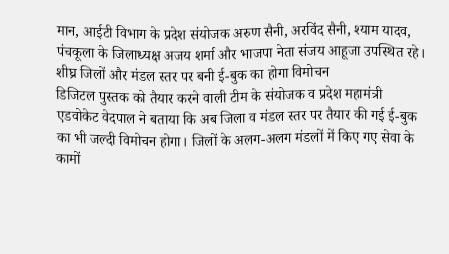मान, आईटी विभाग के प्रदेश संयोजक अरुण सैनी, अरविंद सैनी, श्याम यादव, पंचकूला के जिलाध्यक्ष अजय शर्मा और भाजपा नेता संजय आहूजा उपस्थित रहे।
शीघ्र जिलों और मंडल स्तर पर बनी ई-बुक का होगा विमोचन
डिजिटल पुस्तक को तैयार करने वाली टीम के संयोजक व प्रदेश महामंत्री एडवोकेट वेदपाल ने बताया कि अब जिला व मंडल स्तर पर तैयार की गई ई-बुक का भी जल्दी विमोचन होगा। जिलों के अलग-अलग मंडलों में किए गए सेवा के कामों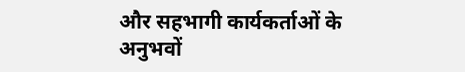और सहभागी कार्यकर्ताओं के अनुभवों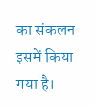का संकलन इसमें किया गया है।